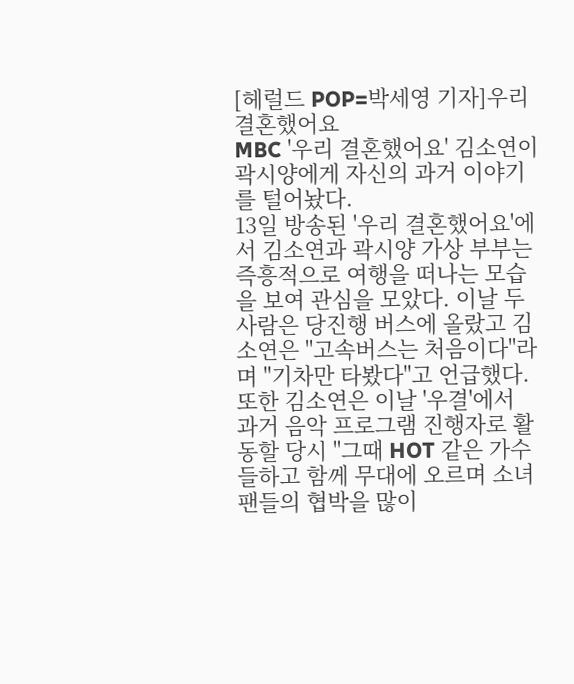[헤럴드 POP=박세영 기자]우리 결혼했어요
MBC '우리 결혼했어요' 김소연이 곽시양에게 자신의 과거 이야기를 털어놨다.
13일 방송된 '우리 결혼했어요'에서 김소연과 곽시양 가상 부부는 즉흥적으로 여행을 떠나는 모습을 보여 관심을 모았다. 이날 두 사람은 당진행 버스에 올랐고 김소연은 "고속버스는 처음이다"라며 "기차만 타봤다"고 언급했다.
또한 김소연은 이날 '우결'에서 과거 음악 프로그램 진행자로 활동할 당시 "그때 HOT 같은 가수들하고 함께 무대에 오르며 소녀팬들의 협박을 많이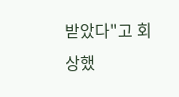받았다"고 회상했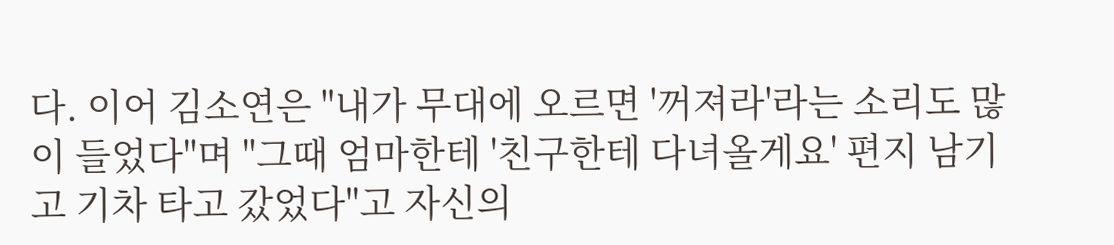다. 이어 김소연은 "내가 무대에 오르면 '꺼져라'라는 소리도 많이 들었다"며 "그때 엄마한테 '친구한테 다녀올게요' 편지 남기고 기차 타고 갔었다"고 자신의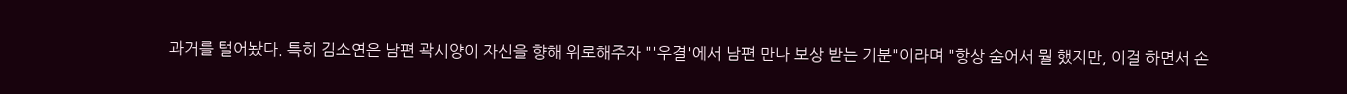과거를 털어놨다. 특히 김소연은 남편 곽시양이 자신을 향해 위로해주자 "'우결'에서 남편 만나 보상 받는 기분"이라며 "항상 숨어서 뭘 했지만, 이걸 하면서 손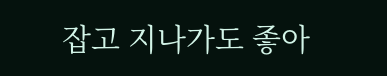잡고 지나가도 좋아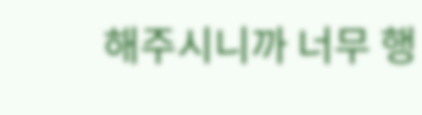해주시니까 너무 행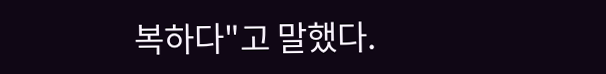복하다"고 말했다.